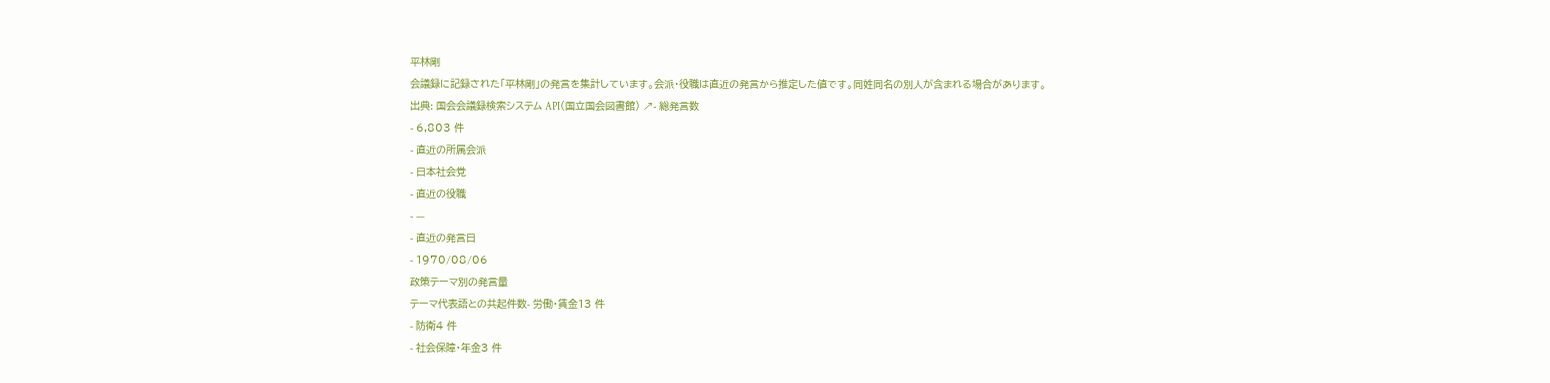平林剛
会議録に記録された「平林剛」の発言を集計しています。会派・役職は直近の発言から推定した値です。同姓同名の別人が含まれる場合があります。
出典: 国会会議録検索システム API(国立国会図書館) ↗- 総発言数
- 6,803 件
- 直近の所属会派
- 日本社会党
- 直近の役職
- —
- 直近の発言日
- 1970/08/06
政策テーマ別の発言量
テーマ代表語との共起件数- 労働・賃金13 件
- 防衛4 件
- 社会保障・年金3 件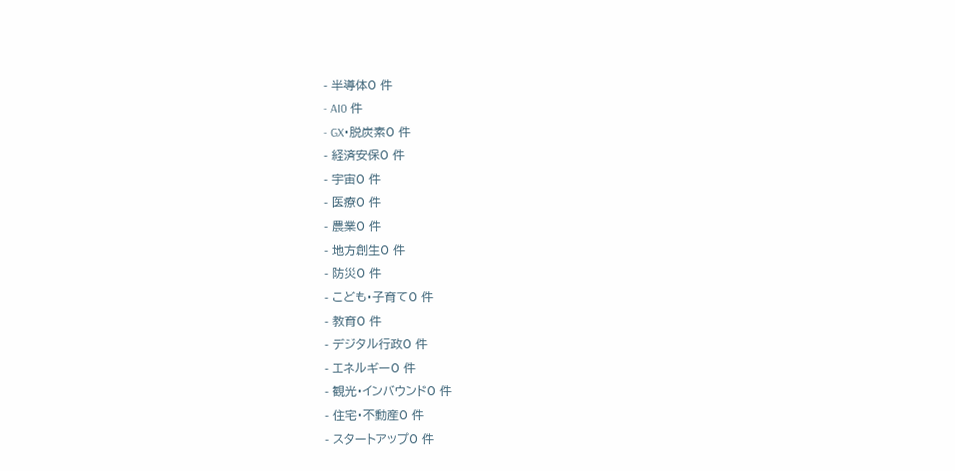- 半導体0 件
- AI0 件
- GX・脱炭素0 件
- 経済安保0 件
- 宇宙0 件
- 医療0 件
- 農業0 件
- 地方創生0 件
- 防災0 件
- こども・子育て0 件
- 教育0 件
- デジタル行政0 件
- エネルギー0 件
- 観光・インバウンド0 件
- 住宅・不動産0 件
- スタートアップ0 件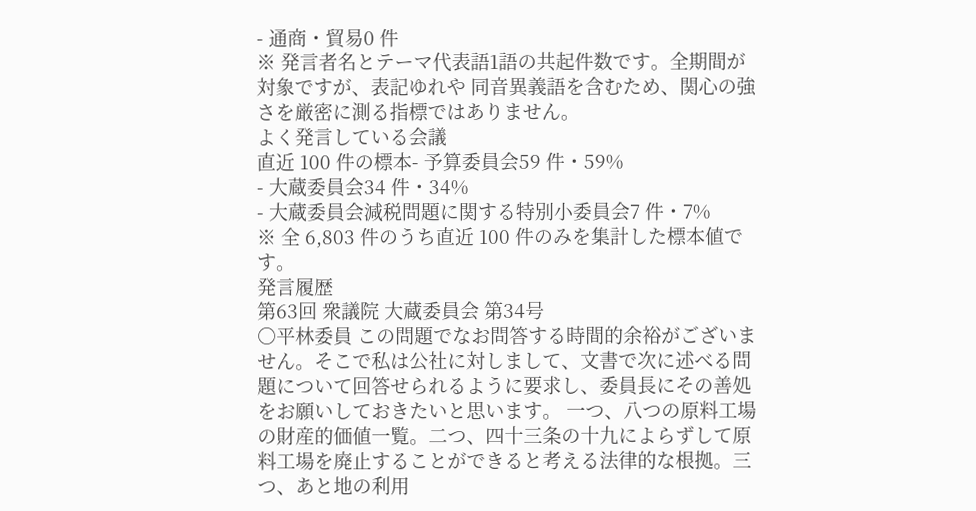- 通商・貿易0 件
※ 発言者名とテーマ代表語1語の共起件数です。全期間が対象ですが、表記ゆれや 同音異義語を含むため、関心の強さを厳密に測る指標ではありません。
よく発言している会議
直近 100 件の標本- 予算委員会59 件・59%
- 大蔵委員会34 件・34%
- 大蔵委員会減税問題に関する特別小委員会7 件・7%
※ 全 6,803 件のうち直近 100 件のみを集計した標本値です。
発言履歴
第63回 衆議院 大蔵委員会 第34号
○平林委員 この問題でなお問答する時間的余裕がございません。そこで私は公社に対しまして、文書で次に述べる問題について回答せられるように要求し、委員長にその善処をお願いしておきたいと思います。 一つ、八つの原料工場の財産的価値一覧。二つ、四十三条の十九によらずして原料工場を廃止することができると考える法律的な根拠。三つ、あと地の利用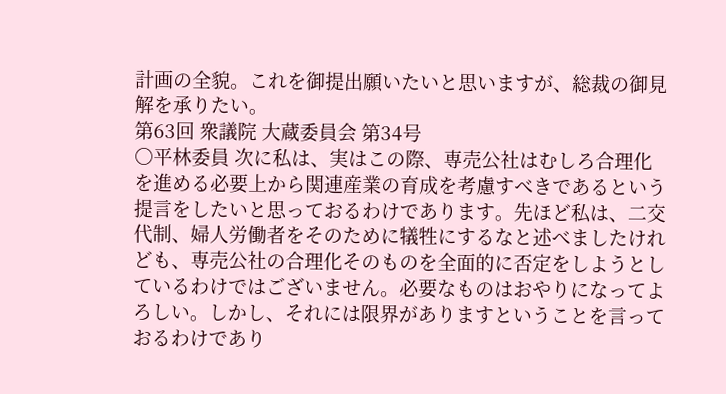計画の全貌。これを御提出願いたいと思いますが、総裁の御見解を承りたい。
第63回 衆議院 大蔵委員会 第34号
○平林委員 次に私は、実はこの際、専売公社はむしろ合理化を進める必要上から関連産業の育成を考慮すべきであるという提言をしたいと思っておるわけであります。先ほど私は、二交代制、婦人労働者をそのために犠牲にするなと述べましたけれども、専売公社の合理化そのものを全面的に否定をしようとしているわけではございません。必要なものはおやりになってよろしい。しかし、それには限界がありますということを言っておるわけであり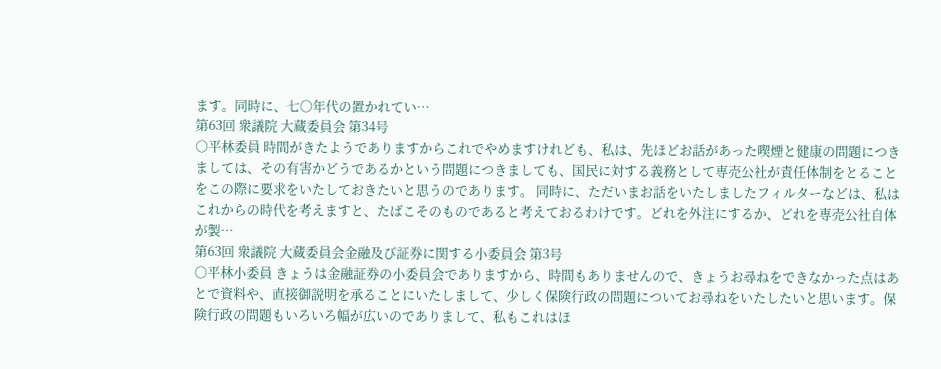ます。同時に、七〇年代の置かれてい…
第63回 衆議院 大蔵委員会 第34号
○平林委員 時間がきたようでありますからこれでやめますけれども、私は、先ほどお話があった喫煙と健康の問題につきましては、その有害かどうであるかという問題につきましても、国民に対する義務として専売公社が責任体制をとることをこの際に要求をいたしておきたいと思うのであります。 同時に、ただいまお話をいたしましたフィルターなどは、私はこれからの時代を考えますと、たばこそのものであると考えておるわけです。どれを外注にするか、どれを専売公社自体が製…
第63回 衆議院 大蔵委員会金融及び証券に関する小委員会 第3号
○平林小委員 きょうは金融証券の小委員会でありますから、時間もありませんので、きょうお尋ねをできなかった点はあとで資料や、直接御説明を承ることにいたしまして、少しく保険行政の問題についてお尋ねをいたしたいと思います。保険行政の問題もいろいろ幅が広いのでありまして、私もこれはほ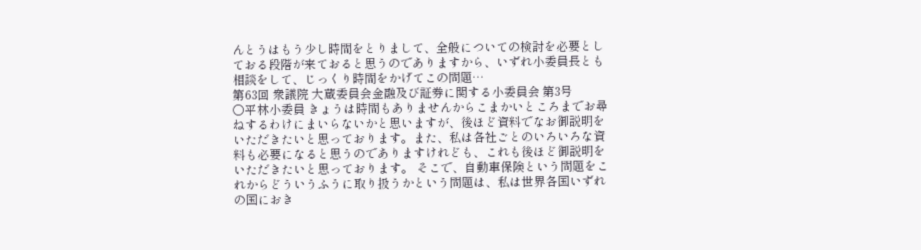んとうはもう少し時間をとりまして、全般についての検討を必要としておる段階が来ておると思うのでありますから、いずれ小委員長とも相談をして、じっくり時間をかげてこの問題…
第63回 衆議院 大蔵委員会金融及び証券に関する小委員会 第3号
○平林小委員 きょうは時間もありませんからこまかいところまでお尋ねするわけにまいらないかと思いますが、後ほど資料でなお御説明をいただきたいと思っております。また、私は各社ごとのいろいろな資料も必要になると思うのでありますけれども、これも後ほど御説明をいただきたいと思っております。 そこで、自動車保険という問題をこれからどういうふうに取り扱うかという問題は、私は世界各国いずれの国におき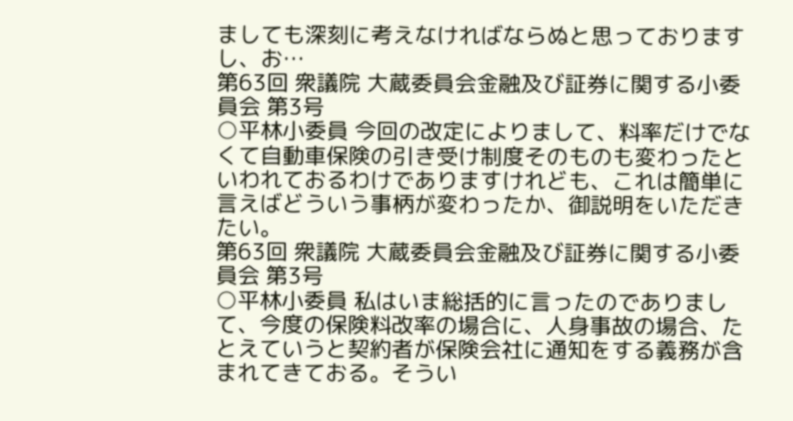ましても深刻に考えなければならぬと思っておりますし、お…
第63回 衆議院 大蔵委員会金融及び証券に関する小委員会 第3号
○平林小委員 今回の改定によりまして、料率だけでなくて自動車保険の引き受け制度そのものも変わったといわれておるわけでありますけれども、これは簡単に言えばどういう事柄が変わったか、御説明をいただきたい。
第63回 衆議院 大蔵委員会金融及び証券に関する小委員会 第3号
○平林小委員 私はいま総括的に言ったのでありまして、今度の保険料改率の場合に、人身事故の場合、たとえていうと契約者が保険会社に通知をする義務が含まれてきておる。そうい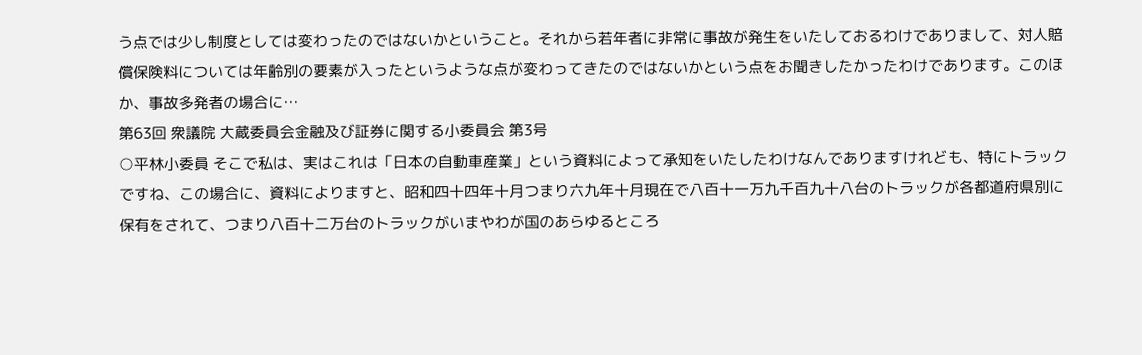う点では少し制度としては変わったのではないかということ。それから若年者に非常に事故が発生をいたしておるわけでありまして、対人賠償保険料については年齢別の要素が入ったというような点が変わってきたのではないかという点をお聞きしたかったわけであります。このほか、事故多発者の場合に…
第63回 衆議院 大蔵委員会金融及び証券に関する小委員会 第3号
○平林小委員 そこで私は、実はこれは「日本の自動車産業」という資料によって承知をいたしたわけなんでありますけれども、特にトラックですね、この場合に、資料によりますと、昭和四十四年十月つまり六九年十月現在で八百十一万九千百九十八台のトラックが各都道府県別に保有をされて、つまり八百十二万台のトラックがいまやわが国のあらゆるところ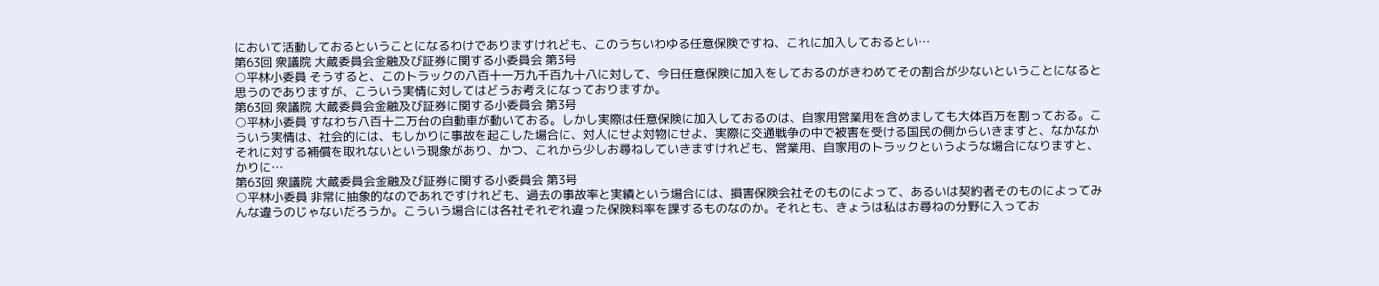において活動しておるということになるわけでありますけれども、このうちいわゆる任意保険ですね、これに加入しておるとい…
第63回 衆議院 大蔵委員会金融及び証券に関する小委員会 第3号
○平林小委員 そうすると、このトラックの八百十一万九千百九十八に対して、今日任意保険に加入をしておるのがきわめてその割合が少ないということになると思うのでありますが、こういう実情に対してはどうお考えになっておりますか。
第63回 衆議院 大蔵委員会金融及び証券に関する小委員会 第3号
○平林小委員 すなわち八百十二万台の自動車が動いておる。しかし実際は任意保険に加入しておるのは、自家用営業用を含めましても大体百万を割っておる。こういう実情は、社会的には、もしかりに事故を起こした場合に、対人にせよ対物にせよ、実際に交通戦争の中で被害を受ける国民の側からいきますと、なかなかそれに対する補償を取れないという現象があり、かつ、これから少しお尋ねしていきますけれども、営業用、自家用のトラックというような場合になりますと、かりに…
第63回 衆議院 大蔵委員会金融及び証券に関する小委員会 第3号
○平林小委員 非常に抽象的なのであれですけれども、過去の事故率と実績という場合には、損害保険会社そのものによって、あるいは契約者そのものによってみんな違うのじゃないだろうか。こういう場合には各社それぞれ違った保険料率を課するものなのか。それとも、きょうは私はお尋ねの分野に入ってお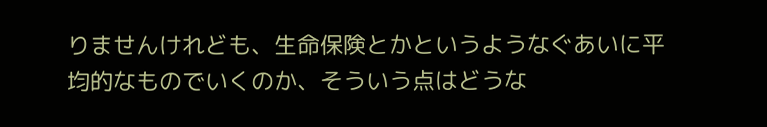りませんけれども、生命保険とかというようなぐあいに平均的なものでいくのか、そういう点はどうな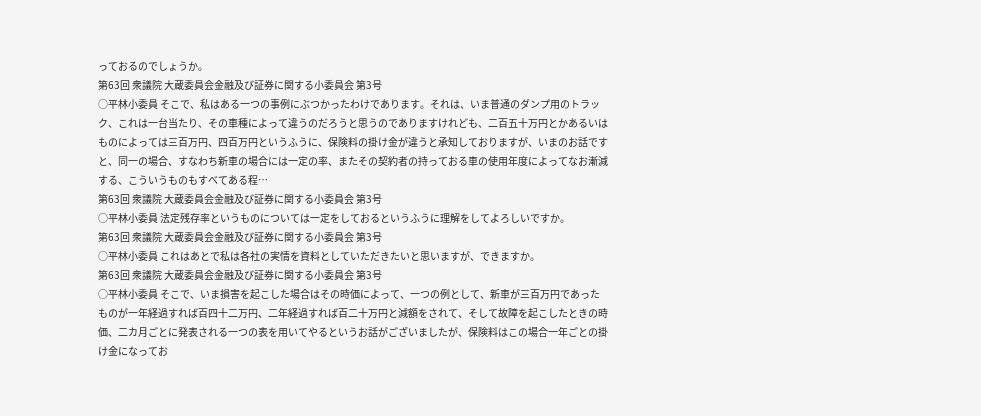っておるのでしょうか。
第63回 衆議院 大蔵委員会金融及び証券に関する小委員会 第3号
○平林小委員 そこで、私はある一つの事例にぶつかったわけであります。それは、いま普通のダンプ用のトラック、これは一台当たり、その車種によって違うのだろうと思うのでありますけれども、二百五十万円とかあるいはものによっては三百万円、四百万円というふうに、保険料の掛け金が違うと承知しておりますが、いまのお話ですと、同一の場合、すなわち新車の場合には一定の率、またその契約者の持っておる車の使用年度によってなお漸減する、こういうものもすべてある程…
第63回 衆議院 大蔵委員会金融及び証券に関する小委員会 第3号
○平林小委員 法定残存率というものについては一定をしておるというふうに理解をしてよろしいですか。
第63回 衆議院 大蔵委員会金融及び証券に関する小委員会 第3号
○平林小委員 これはあとで私は各社の実情を資料としていただきたいと思いますが、できますか。
第63回 衆議院 大蔵委員会金融及び証券に関する小委員会 第3号
○平林小委員 そこで、いま損害を起こした場合はその時価によって、一つの例として、新車が三百万円であったものが一年経過すれば百四十二万円、二年経過すれば百二十万円と減額をされて、そして故障を起こしたときの時価、二カ月ごとに発表される一つの表を用いてやるというお話がございましたが、保険料はこの場合一年ごとの掛け金になってお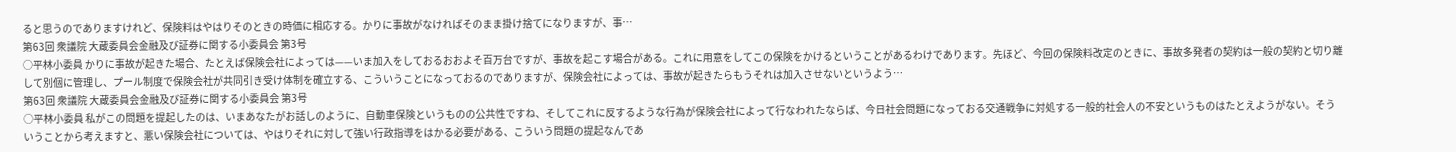ると思うのでありますけれど、保険料はやはりそのときの時価に相応する。かりに事故がなければそのまま掛け捨てになりますが、事…
第63回 衆議院 大蔵委員会金融及び証券に関する小委員会 第3号
○平林小委員 かりに事故が起きた場合、たとえば保険会社によっては——いま加入をしておるおおよそ百万台ですが、事故を起こす場合がある。これに用意をしてこの保険をかけるということがあるわけであります。先ほど、今回の保険料改定のときに、事故多発者の契約は一般の契約と切り離して別個に管理し、プール制度で保険会社が共同引き受け体制を確立する、こういうことになっておるのでありますが、保険会社によっては、事故が起きたらもうそれは加入させないというよう…
第63回 衆議院 大蔵委員会金融及び証券に関する小委員会 第3号
○平林小委員 私がこの問題を提起したのは、いまあなたがお話しのように、自動車保険というものの公共性ですね、そしてこれに反するような行為が保険会社によって行なわれたならば、今日社会問題になっておる交通戦争に対処する一般的社会人の不安というものはたとえようがない。そういうことから考えますと、悪い保険会社については、やはりそれに対して強い行政指導をはかる必要がある、こういう問題の提起なんであ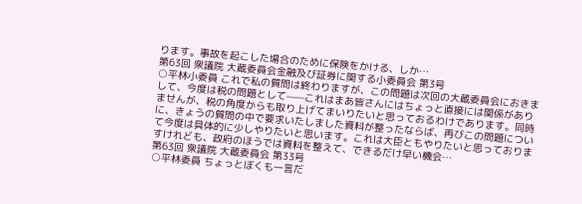ります。事故を起こした場合のために保険をかける、しか…
第63回 衆議院 大蔵委員会金融及び証券に関する小委員会 第3号
○平林小委員 これで私の質問は終わりますが、この問題は次回の大蔵委員会におきまして、今度は税の問題として——これはまあ皆さんにはちょっと直接には関係がありませんが、税の角度からも取り上げてまいりたいと思っておるわけであります。同時に、きょうの質問の中で要求いたしました資料が整ったならば、再びこの問題について今度は具体的に少しやりたいと思います。これは大臣ともやりたいと思っておりますけれども、政府のほうでは資料を整えて、できるだけ早い機会…
第63回 衆議院 大蔵委員会 第33号
○平林委員 ちょっとぼくも一言だ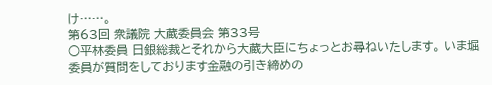け……。
第63回 衆議院 大蔵委員会 第33号
○平林委員 日銀総裁とそれから大蔵大臣にちょっとお尋ねいたします。 いま堀委員が質問をしております金融の引き締めの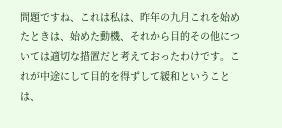問題ですね、これは私は、昨年の九月これを始めたときは、始めた動機、それから目的その他については適切な措置だと考えておったわけです。これが中途にして目的を得ずして緩和ということは、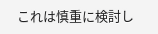これは慎重に検討し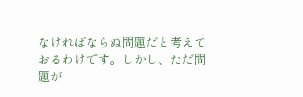なければならぬ問題だと考えておるわけです。しかし、ただ問題が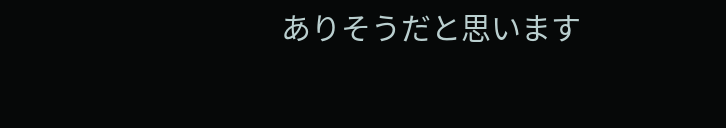ありそうだと思います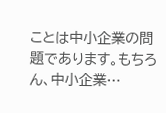ことは中小企業の問題であります。もちろん、中小企業…